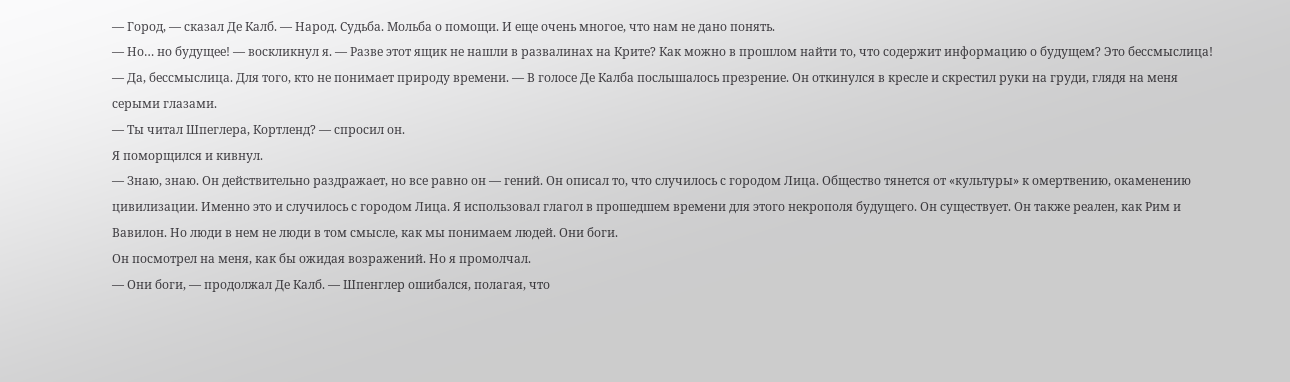— Город, — сказал Де Калб. — Народ. Судьба. Мольба о помощи. И еще очень многое, что нам не дано понять.
— Но… но будущее! — воскликнул я. — Разве этот ящик не нашли в развалинах на Крите? Как можно в прошлом найти то, что содержит информацию о будущем? Это бессмыслица!
— Да, бессмыслица. Для того, кто не понимает природу времени. — В голосе Де Калба послышалось презрение. Он откинулся в кресле и скрестил руки на груди, глядя на меня серыми глазами.
— Ты читал Шпеглера, Кортленд? — спросил он.
Я поморщился и кивнул.
— Знаю, знаю. Он действительно раздражает, но все равно он — гений. Он описал то, что случилось с городом Лица. Общество тянется от «культуры» к омертвению, окаменению цивилизации. Именно это и случилось с городом Лица. Я использовал глагол в прошедшем времени для этого некрополя будущего. Он существует. Он также реален, как Рим и Вавилон. Но люди в нем не люди в том смысле, как мы понимаем людей. Они боги.
Он посмотрел на меня, как бы ожидая возражений. Но я промолчал.
— Они боги, — продолжал Де Калб. — Шпенглер ошибался, полагая, что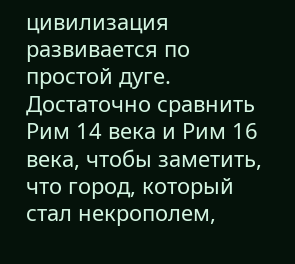цивилизация развивается по простой дуге. Достаточно сравнить Рим 14 века и Рим 16 века, чтобы заметить, что город, который стал некрополем,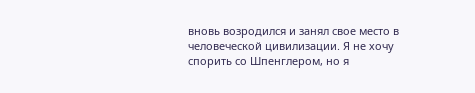вновь возродился и занял свое место в человеческой цивилизации. Я не хочу спорить со Шпенглером, но я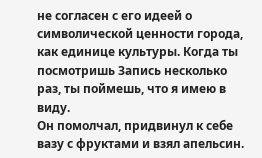не согласен с его идеей о символической ценности города, как единице культуры. Когда ты посмотришь Запись несколько раз, ты поймешь, что я имею в виду.
Он помолчал, придвинул к себе вазу с фруктами и взял апельсин.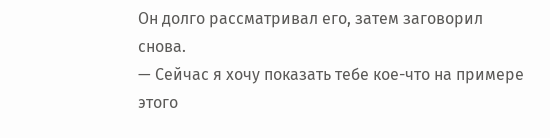Он долго рассматривал его, затем заговорил снова.
— Сейчас я хочу показать тебе кое-что на примере этого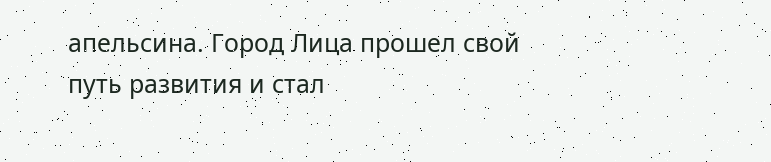апельсина. Город Лица прошел свой путь развития и стал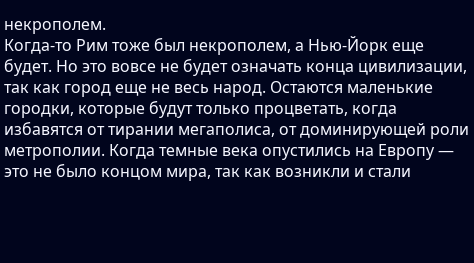некрополем.
Когда-то Рим тоже был некрополем, а Нью-Йорк еще будет. Но это вовсе не будет означать конца цивилизации, так как город еще не весь народ. Остаются маленькие городки, которые будут только процветать, когда избавятся от тирании мегаполиса, от доминирующей роли метрополии. Когда темные века опустились на Европу — это не было концом мира, так как возникли и стали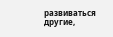развиваться другие,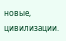новые, цивилизации.